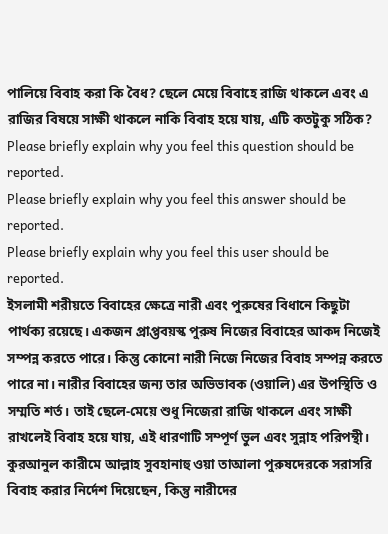পালিয়ে বিবাহ করা কি বৈধ? ছেলে মেয়ে বিবাহে রাজি থাকলে এবং এ রাজির বিষয়ে সাক্ষী থাকলে নাকি বিবাহ হয়ে যায়, এটি কতটুকু সঠিক?
Please briefly explain why you feel this question should be reported.
Please briefly explain why you feel this answer should be reported.
Please briefly explain why you feel this user should be reported.
ইসলামী শরীয়তে বিবাহের ক্ষেত্রে নারী এবং পুরুষের বিধানে কিছুটা পার্থক্য রয়েছে। একজন প্রাপ্তবয়স্ক পুরুষ নিজের বিবাহের আকদ নিজেই সম্পন্ন করতে পারে। কিন্তু কোনো নারী নিজে নিজের বিবাহ সম্পন্ন করতে পারে না। নারীর বিবাহের জন্য তার অভিভাবক (ওয়ালি) এর উপস্থিতি ও সম্মতি শর্ত। তাই ছেলে-মেয়ে শুধু নিজেরা রাজি থাকলে এবং সাক্ষী রাখলেই বিবাহ হয়ে যায়, এই ধারণাটি সম্পূর্ণ ভুল এবং সুন্নাহ পরিপন্থী।
কুরআনুল কারীমে আল্লাহ সুবহানাহু ওয়া তাআলা পুরুষদেরকে সরাসরি বিবাহ করার নির্দেশ দিয়েছেন, কিন্তু নারীদের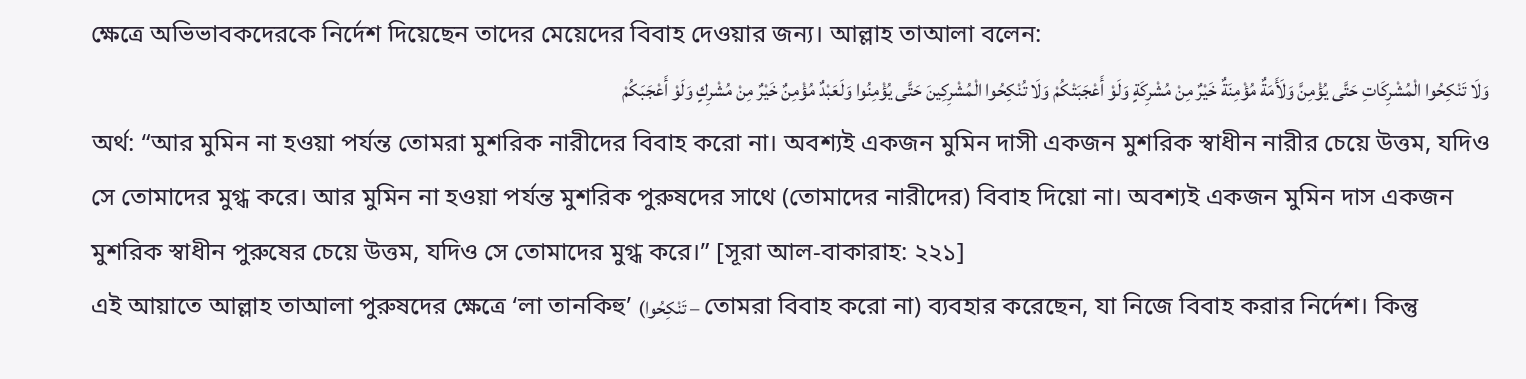ক্ষেত্রে অভিভাবকদেরকে নির্দেশ দিয়েছেন তাদের মেয়েদের বিবাহ দেওয়ার জন্য। আল্লাহ তাআলা বলেন:
وَلَا تَنْكِحُوا الْمُشْرِكَاتِ حَتَّى يُؤْمِنَّ وَلَأَمَةٌ مُؤْمِنَةٌ خَيْرٌ مِنْ مُشْرِكَةٍ وَلَوْ أَعْجَبَتْكُمْ وَلَا تُنْكِحُوا الْمُشْرِكِينَ حَتَّى يُؤْمِنُوا وَلَعَبْدٌ مُؤْمِنٌ خَيْرٌ مِنْ مُشْرِكٍ وَلَوْ أَعْجَبَكُمْ
অর্থ: “আর মুমিন না হওয়া পর্যন্ত তোমরা মুশরিক নারীদের বিবাহ করো না। অবশ্যই একজন মুমিন দাসী একজন মুশরিক স্বাধীন নারীর চেয়ে উত্তম, যদিও সে তোমাদের মুগ্ধ করে। আর মুমিন না হওয়া পর্যন্ত মুশরিক পুরুষদের সাথে (তোমাদের নারীদের) বিবাহ দিয়ো না। অবশ্যই একজন মুমিন দাস একজন মুশরিক স্বাধীন পুরুষের চেয়ে উত্তম, যদিও সে তোমাদের মুগ্ধ করে।” [সূরা আল-বাকারাহ: ২২১]
এই আয়াতে আল্লাহ তাআলা পুরুষদের ক্ষেত্রে ‘লা তানকিহু’ (تَنْكِحُوا – তোমরা বিবাহ করো না) ব্যবহার করেছেন, যা নিজে বিবাহ করার নির্দেশ। কিন্তু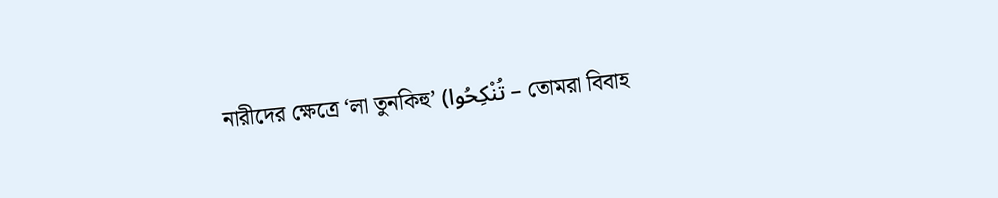নারীদের ক্ষেত্রে ‘লা তুনকিহু’ (تُنْكِحُوا – তোমরা বিবাহ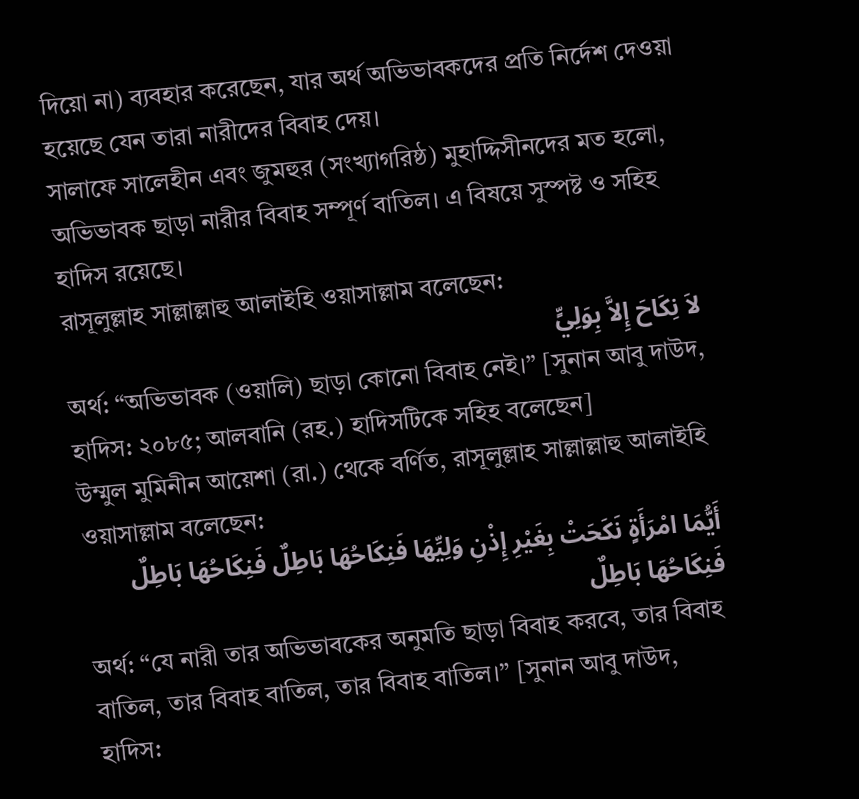দিয়ো না) ব্যবহার করেছেন, যার অর্থ অভিভাবকদের প্রতি নির্দেশ দেওয়া হয়েছে যেন তারা নারীদের বিবাহ দেয়।
সালাফে সালেহীন এবং জুমহুর (সংখ্যাগরিষ্ঠ) মুহাদ্দিসীনদের মত হলো, অভিভাবক ছাড়া নারীর বিবাহ সম্পূর্ণ বাতিল। এ বিষয়ে সুস্পষ্ট ও সহিহ হাদিস রয়েছে।
রাসূলুল্লাহ সাল্লাল্লাহু আলাইহি ওয়াসাল্লাম বলেছেন:
لاَ نِكَاحَ إِلاَّ بِوَلِيٍّ
অর্থ: “অভিভাবক (ওয়ালি) ছাড়া কোনো বিবাহ নেই।” [সুনান আবু দাউদ, হাদিস: ২০৮৫; আলবানি (রহ.) হাদিসটিকে সহিহ বলেছেন]
উম্মুল মুমিনীন আয়েশা (রা.) থেকে বর্ণিত, রাসূলুল্লাহ সাল্লাল্লাহু আলাইহি ওয়াসাল্লাম বলেছেন:
أَيُّمَا امْرَأَةٍ نَكَحَتْ بِغَيْرِ إِذْنِ وَلِيِّهَا فَنِكَاحُهَا بَاطِلٌ فَنِكَاحُهَا بَاطِلٌ فَنِكَاحُهَا بَاطِلٌ
অর্থ: “যে নারী তার অভিভাবকের অনুমতি ছাড়া বিবাহ করবে, তার বিবাহ বাতিল, তার বিবাহ বাতিল, তার বিবাহ বাতিল।” [সুনান আবু দাউদ, হাদিস: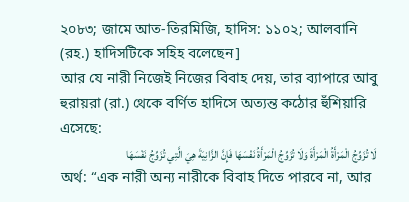২০৮৩; জামে আত-তিরমিজি, হাদিস: ১১০২; আলবানি (রহ.) হাদিসটিকে সহিহ বলেছেন]
আর যে নারী নিজেই নিজের বিবাহ দেয়, তার ব্যাপারে আবু হুরায়রা (রা.) থেকে বর্ণিত হাদিসে অত্যন্ত কঠোর হুঁশিয়ারি এসেছে:
لَا تُزَوِّجُ الْمَرْأَةُ الْمَرْأَةَ وَلَا تُزَوِّجُ الْمَرْأَةُ نَفْسَهَا فَإِنَّ الزَّانِيَةَ هِيَ الَّتِي تُزَوِّجُ نَفْسَهَا
অর্থ: “এক নারী অন্য নারীকে বিবাহ দিতে পারবে না, আর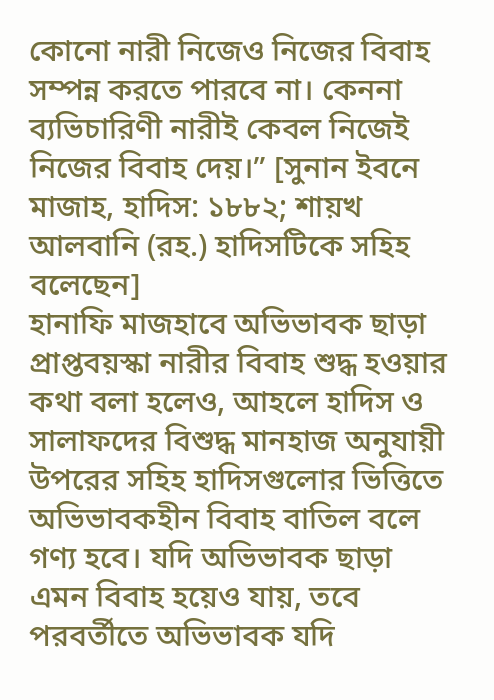কোনো নারী নিজেও নিজের বিবাহ সম্পন্ন করতে পারবে না। কেননা ব্যভিচারিণী নারীই কেবল নিজেই নিজের বিবাহ দেয়।” [সুনান ইবনে মাজাহ, হাদিস: ১৮৮২; শায়খ আলবানি (রহ.) হাদিসটিকে সহিহ বলেছেন]
হানাফি মাজহাবে অভিভাবক ছাড়া প্রাপ্তবয়স্কা নারীর বিবাহ শুদ্ধ হওয়ার কথা বলা হলেও, আহলে হাদিস ও সালাফদের বিশুদ্ধ মানহাজ অনুযায়ী উপরের সহিহ হাদিসগুলোর ভিত্তিতে অভিভাবকহীন বিবাহ বাতিল বলে গণ্য হবে। যদি অভিভাবক ছাড়া এমন বিবাহ হয়েও যায়, তবে পরবর্তীতে অভিভাবক যদি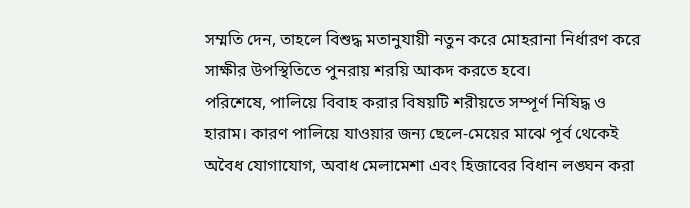সম্মতি দেন, তাহলে বিশুদ্ধ মতানুযায়ী নতুন করে মোহরানা নির্ধারণ করে সাক্ষীর উপস্থিতিতে পুনরায় শরয়ি আকদ করতে হবে।
পরিশেষে, পালিয়ে বিবাহ করার বিষয়টি শরীয়তে সম্পূর্ণ নিষিদ্ধ ও হারাম। কারণ পালিয়ে যাওয়ার জন্য ছেলে-মেয়ের মাঝে পূর্ব থেকেই অবৈধ যোগাযোগ, অবাধ মেলামেশা এবং হিজাবের বিধান লঙ্ঘন করা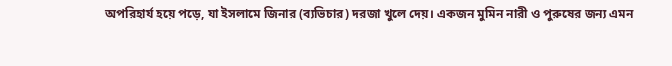অপরিহার্য হয়ে পড়ে, যা ইসলামে জিনার (ব্যভিচার) দরজা খুলে দেয়। একজন মুমিন নারী ও পুরুষের জন্য এমন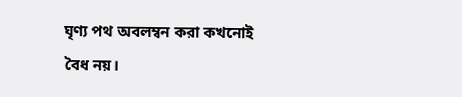ঘৃণ্য পথ অবলম্বন করা কখনোই বৈধ নয়।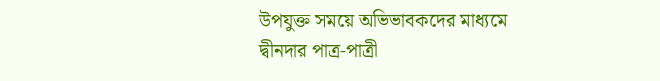উপযুক্ত সময়ে অভিভাবকদের মাধ্যমে দ্বীনদার পাত্র-পাত্রী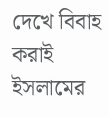দেখে বিবাহ করাই ইসলামের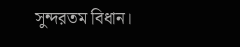সুন্দরতম বিধান।